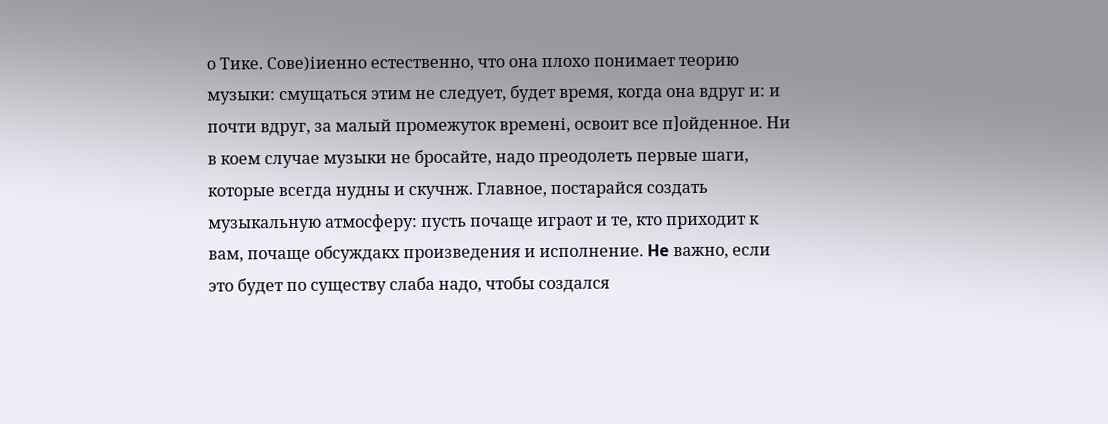о Тике. Сове)іиенно естественно, что она плохо понимает теорию музыки: смущаться этим не следует, будет время, когда она вдруг и: и почти вдруг, за малый промежуток времені, освоит все п]ойденное. Ни в коем случае музыки не бросайте, надо преодолеть первые шаги, которые всегда нудны и скучнж. Главное, постарайся создать музыкальную атмосферу: пусть почаще играот и те, кто приходит к вам, почаще обсуждакх произведения и исполнение. He важно, если это будет по существу слаба надо, чтобы создался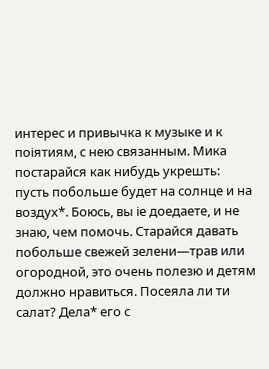интерес и привычка к музыке и к поіятиям, с нею связанным. Мика постарайся как нибудь укрешть: пусть побольше будет на солнце и на воздух*. Боюсь, вы іе доедаете, и не знаю, чем помочь. Старайся давать побольше свежей зелени—трав или огородной, это очень полезю и детям должно нравиться. Посеяла ли ти салат? Дела* его с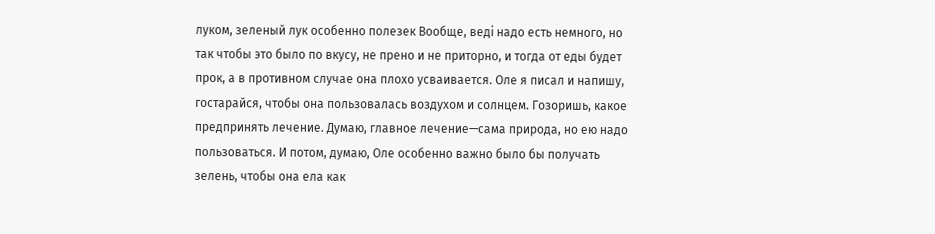луком, зеленый лук особенно полезек Вообще, веді надо есть немного, но так чтобы это было по вкусу, не прено и не приторно, и тогда от еды будет прок, а в противном случае она плохо усваивается. Оле я писал и напишу, гостарайся, чтобы она пользовалась воздухом и солнцем. Гозоришь, какое предпринять лечение. Думаю, главное лечение—сама природа, но ею надо пользоваться. И потом, думаю, Оле особенно важно было бы получать зелень, чтобы она ела как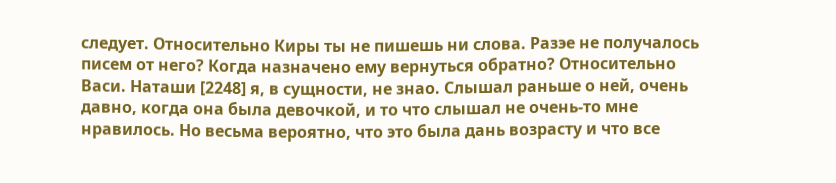следует. Относительно Киры ты не пишешь ни слова. Разэе не получалось писем от него? Когда назначено ему вернуться обратно? Относительно Васи. Наташи [2248] я, в сущности, не знао. Слышал раньше о ней, очень давно, когда она была девочкой, и то что слышал не очень‑то мне нравилось. Ho весьма вероятно, что это была дань возрасту и что все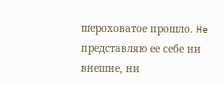шероховатое прошло. He представляю ее себе ни внешне, ни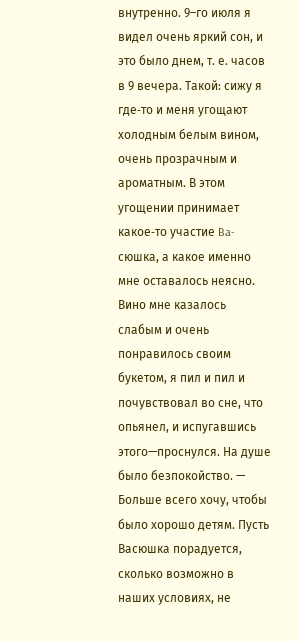внутренно. 9–го июля я видел очень яркий сон, и это было днем, т. е. часов в 9 вечера. Такой: сижу я где‑то и меня угощают холодным белым вином, очень прозрачным и ароматным. В этом угощении принимает какое‑то участие Ba- сюшка, а какое именно мне оставалось неясно. Вино мне казалось слабым и очень понравилось своим букетом, я пил и пил и почувствовал во сне, что опьянел, и испугавшись этого—проснулся. На душе было безпокойство. — Больше всего хочу, чтобы было хорошо детям. Пусть Васюшка порадуется, сколько возможно в наших условиях, не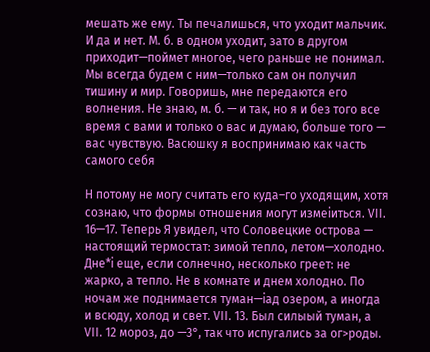мешать же ему. Ты печалишься, что уходит мальчик. И да и нет. М. б. в одном уходит, зато в другом приходит—поймет многое, чего раньше не понимал. Мы всегда будем с ним—только сам он получил тишину и мир. Говоришь, мне передаются его волнения. He знаю, м. б. — и так, но я и без того все время с вами и только о вас и думаю, больше того — вас чувствую. Васюшку я воспринимаю как часть самого себя

H потому не могу считать его куда–го уходящим, хотя сознаю, что формы отношения могут измеіиться. VII. 16—17. Теперь Я увидел, что Соловецкие острова — настоящий термостат: зимой тепло, летом—холодно. Дне*і еще, если солнечно, несколько греет: не жарко, а тепло. He в комнате и днем холодно. По ночам же поднимается туман—іад озером, а иногда и всюду, холод и свет. VII. 13. Был силыый туман, а VII. 12 мороз, до —3°, так что испугались за ог>роды.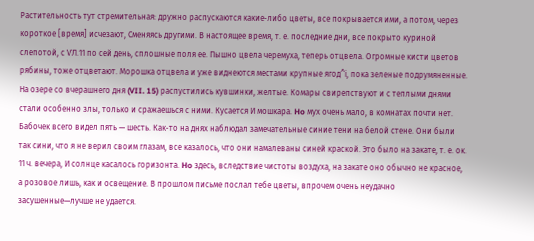Растительность тут стремительная: дружно распускаются какие‑либо цветы, все покрывается ими, а потом, через короткое [время] исчезают, Сменяясь другими. В настоящее время, т. е. последние дни, все покрыто куриной слепотой, с ѴЛ.11 по сей день, сплошные поля ее. Пышно цвела черемуха, теперь отцвела. Огромные кисти цветов рябины, тоже отцветают. Морошка отцвела и уже виднеются местами крупные ягод^і, пока зеленые подрумяненные. На озере со вчерашнего дня (VII. 15) распустились кувшинки, желтые. Комары свирепствуют и с теплыми днями стали особенно злы, только и сражаешься с ними. Кусается И мошкара. Ho мух очень мало, в комнатах почти нет. Бабочек всего видел пять — шесть. Как‑то на днях наблюдал замечательные синие тени на белой стене. Они были так сини, что я не верил своим глазам, все казалось, что они намалеваны синей краской. Это было на закате, т. е. ок. 11 ч. вечера, И солнце касалось горизонта. Ho здесь, вследствие чистоты воздуха, на закате оно обычно не красное, а розовое лишь, как и освещение. В прошлом письме послал тебе цветы, впрочем очень неудачно засушенные—лучше не удается.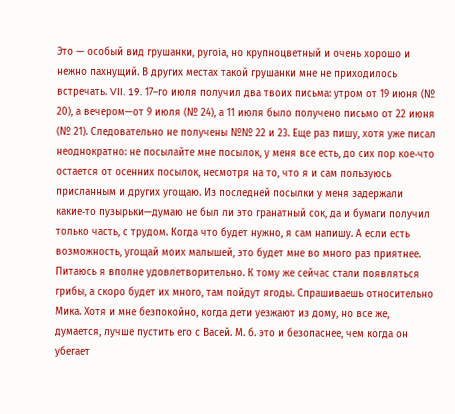Это — особый вид грушанки, ругоіа, но крупноцветный и очень хорошо и нежно пахнущий. В других местах такой грушанки мне не приходилось встречать. VII. 19. 17–го июля получил два твоих письма: утром от 19 июня (№ 20), а вечером—от 9 июля (№ 24), а 11 июля было получено письмо от 22 июня (№ 21). Следовательно не получены №№ 22 и 23. Еще раз пишу, хотя уже писал неоднократно: не посылайте мне посылок, у меня все есть, до сих пор кое‑что остается от осенних посылок, несмотря на то, что я и сам пользуюсь присланным и других угощаю. Из последней посылки у меня задержали какие‑то пузырьки—думаю не был ли это гранатный сок, да и бумаги получил только часть, с трудом. Когда что будет нужно, я сам напишу. А если есть возможность, угощай моих малышей, это будет мне во много раз приятнее. Питаюсь я вполне удовлетворительно. К тому же сейчас стали появляться грибы, а скоро будет их много, там пойдут ягоды. Спрашиваешь относительно Мика. Хотя и мне безпокойно, когда дети уезжают из дому, но все же, думается, лучше пустить его с Васей. М. б. это и безопаснее, чем когда он убегает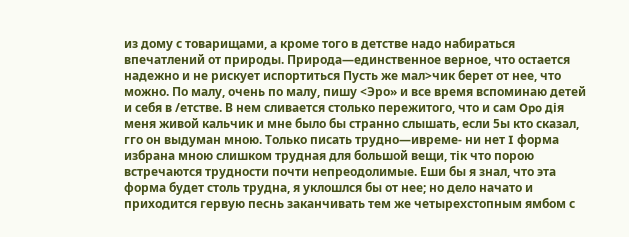из дому с товарищами, а кроме того в детстве надо набираться впечатлений от природы. Природа—единственное верное, что остается надежно и не рискует испортиться Пусть же мал>чик берет от нее, что можно. По малу, очень по малу, пишу <Эро» и все время вспоминаю детей и себя в /етстве. В нем сливается столько пережитого, что и сам Opo дія меня живой кальчик и мне было бы странно слышать, если 5ы кто сказал, гго он выдуман мною. Только писать трудно—ивреме- ни нет I форма избрана мною слишком трудная для большой вещи, тік что порою встречаются трудности почти непреодолимые. Еши бы я знал, что эта форма будет столь трудна, я уклошлся бы от нее; но дело начато и приходится гервую песнь заканчивать тем же четырехстопным ямбом с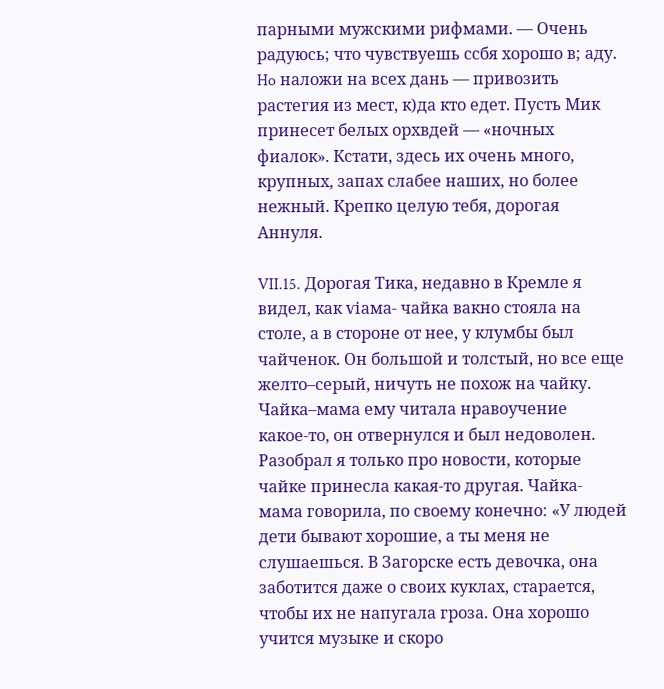парными мужскими рифмами. — Очень радуюсь; что чувствуешь ссбя хорошо в; аду. Ho наложи на всех дань — привозить растегия из мест, к)да кто едет. Пусть Мик принесет белых орхвдей — «ночных фиалок». Кстати, здесь их очень много, крупных, запах слабее наших, но более нежный. Крепко целую тебя, дорогая Аннуля.

VII.15. Дорогая Тика, недавно в Кремле я видел, как ѵіама- чайка вакно стояла на столе, а в стороне от нее, у клумбы был чайченок. Он большой и толстый, но все еще желто–серый, ничуть не похож на чайку. Чайка–мама ему читала нравоучение какое‑то, он отвернулся и был недоволен. Разобрал я только про новости, которые чайке принесла какая‑то другая. Чайка- мама говорила, по своему конечно: «У людей дети бывают хорошие, а ты меня не слушаешься. В Загорске есть девочка, она заботится даже о своих куклах, старается, чтобы их не напугала гроза. Она хорошо учится музыке и скоро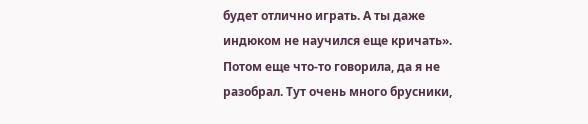будет отлично играть. А ты даже индюком не научился еще кричать». Потом еще что‑то говорила, да я не разобрал. Тут очень много брусники,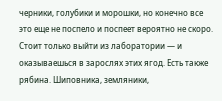черники, голубики и морошки, но конечно все это еще не поспело и поспеет вероятно не скоро. Стоит только выйти из лаборатории — и оказываешься в зарослях этих ягод. Есть также рябина. Шиповника, земляники,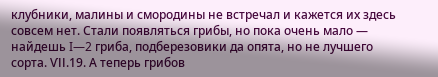клубники, малины и смородины не встречал и кажется их здесь совсем нет. Стали появляться грибы, но пока очень мало — найдешь I—2 гриба, подберезовики да опята, но не лучшего сорта. ѴІІ.19. А теперь грибов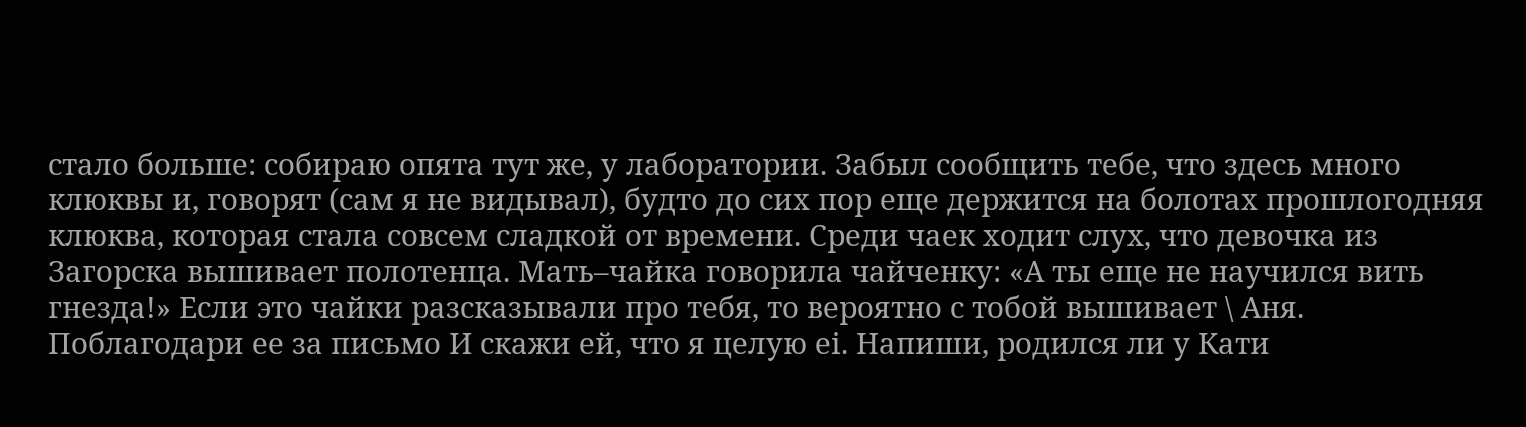стало больше: собираю опята тут же, у лаборатории. Забыл сообщить тебе, что здесь много клюквы и, говорят (сам я не видывал), будто до сих пор еще держится на болотах прошлогодняя клюква, которая стала совсем сладкой от времени. Среди чаек ходит слух, что девочка из Загорска вышивает полотенца. Мать–чайка говорила чайченку: «А ты еще не научился вить гнезда!» Если это чайки разсказывали про тебя, то вероятно с тобой вышивает \ Аня. Поблагодари ее за письмо И скажи ей, что я целую еі. Напиши, родился ли у Кати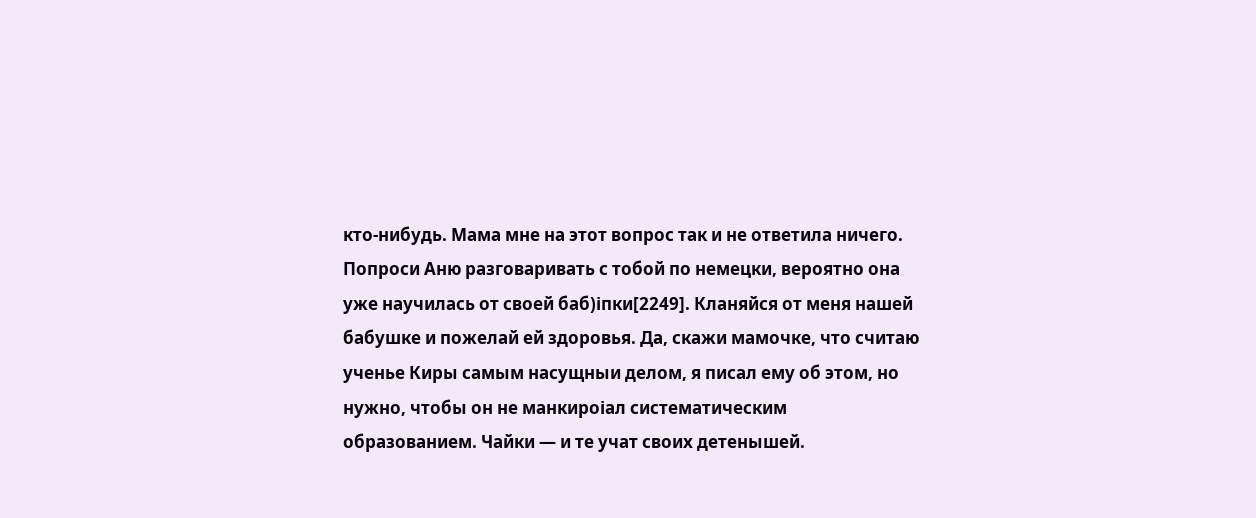кто‑нибудь. Мама мне на этот вопрос так и не ответила ничего. Попроси Аню разговаривать с тобой по немецки, вероятно она уже научилась от своей баб)іпки[2249]. Кланяйся от меня нашей бабушке и пожелай ей здоровья. Да, скажи мамочке, что считаю ученье Киры самым насущныи делом, я писал ему об этом, но нужно, чтобы он не манкироіал систематическим образованием. Чайки — и те учат своих детенышей.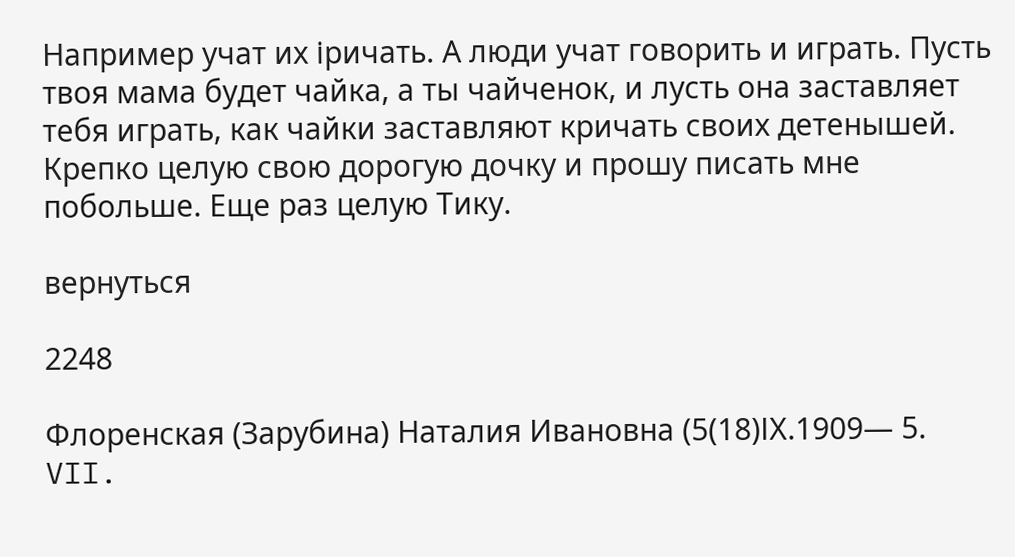Например учат их іричать. А люди учат говорить и играть. Пусть твоя мама будет чайка, а ты чайченок, и лусть она заставляет тебя играть, как чайки заставляют кричать своих детенышей. Крепко целую свою дорогую дочку и прошу писать мне побольше. Еще раз целую Тику.

вернуться

2248

Флоренская (Зарубина) Наталия Ивановна (5(18)ІХ.1909— 5. VII.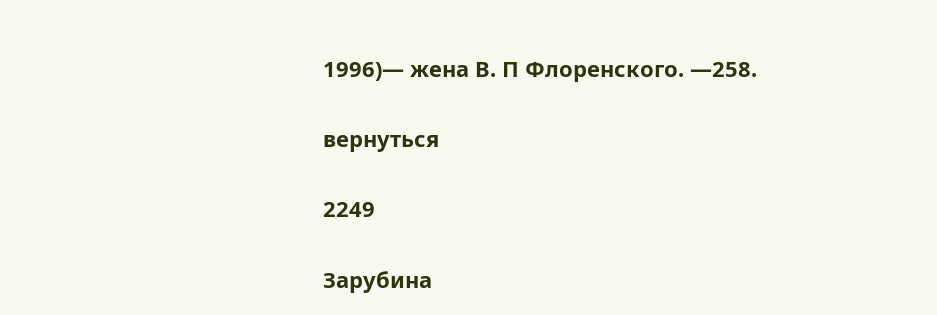1996)— жена В. П Флоренского. —258.

вернуться

2249

Зарубина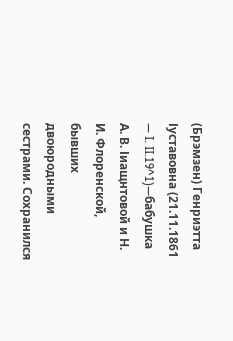(Брэмзен) Генриэтта Іуставовна (21.11.1861 — I. II.19^1)—бабушка А. В. Іиащнтовой и Н. И. Флоренской, бывших двоюродными сестрами. Сохранился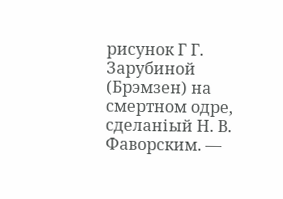рисунок Г Г. Зарубиной (Брэмзен) на смертном одре, сделаніый Н. В. Фаворским. —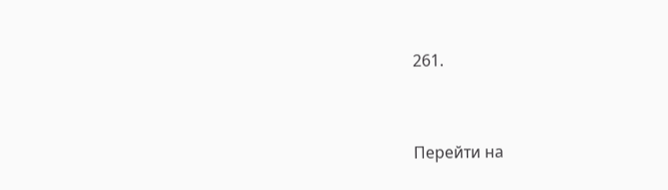261.


Перейти на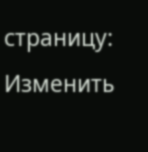страницу:
Изменить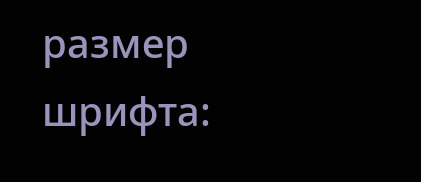размер шрифта: